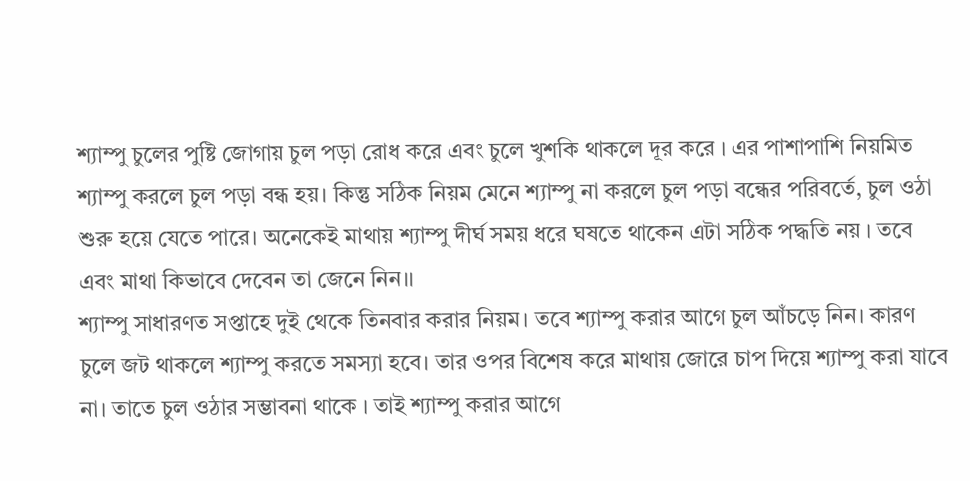শ্যাম্পু চুলের পুষ্টি জোগায় চুল পড়া রোধ করে এবং চুলে খুশকি থাকলে দূর করে । এর পাশাপাশি নিয়মিত শ্যাম্পু করলে চুল পড়া বন্ধ হয়। কিন্তু সঠিক নিয়ম মেনে শ্যাম্পু না করলে চুল পড়া বন্ধের পরিবর্তে, চুল ওঠা শুরু হয়ে যেতে পারে। অনেকেই মাথায় শ্যাম্পু দীর্ঘ সময় ধরে ঘষতে থাকেন এটা সঠিক পদ্ধতি নয় । তবে এবং মাথা কিভাবে দেবেন তা জেনে নিন।।
শ্যাম্পু সাধারণত সপ্তাহে দুই থেকে তিনবার করার নিয়ম। তবে শ্যাম্পু করার আগে চুল আঁচড়ে নিন। কারণ চুলে জট থাকলে শ্যাম্পু করতে সমস্যা হবে। তার ওপর বিশেষ করে মাথায় জোরে চাপ দিয়ে শ্যাম্পু করা যাবে না। তাতে চুল ওঠার সম্ভাবনা থাকে । তাই শ্যাম্পু করার আগে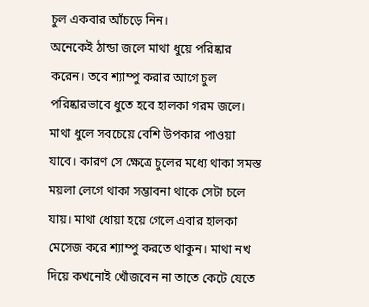চুল একবার আঁচড়ে নিন।
অনেকেই ঠান্ডা জলে মাথা ধুয়ে পরিষ্কার করেন। তবে শ্যাম্পু করার আগে চুল পরিষ্কারভাবে ধুতে হবে হালকা গরম জলে। মাথা ধুলে সবচেয়ে বেশি উপকার পাওয়া যাবে। কারণ সে ক্ষেত্রে চুলের মধ্যে থাকা সমস্ত ময়লা লেগে থাকা সম্ভাবনা থাকে সেটা চলে যায়। মাথা ধোয়া হয়ে গেলে এবার হালকা মেসেজ করে শ্যাম্পু করতে থাকুন। মাথা নখ দিয়ে কখনোই খোঁজবেন না তাতে কেটে যেতে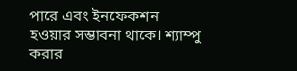পারে এবং ইনফেকশন হওয়ার সম্ভাবনা থাকে। শ্যাম্পু করার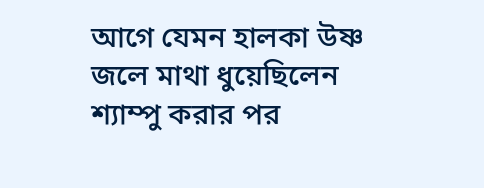আগে যেমন হালকা উষ্ণ জলে মাথা ধুয়েছিলেন শ্যাম্পু করার পর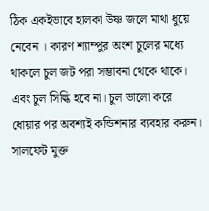ঠিক একইভাবে হালকা উষ্ণ জলে মাথা ধুয়ে নেবেন । কারণ শ্যাম্পুর অংশ চুলের মধ্যে থাকলে চুল জট পরা সম্ভাবনা থেকে থাকে। এবং চুল সিল্কি হবে না। চুল ভালো করে ধোয়ার পর অবশ্যই কন্ডিশনার ব্যবহার করুন।
সালফেট মুক্ত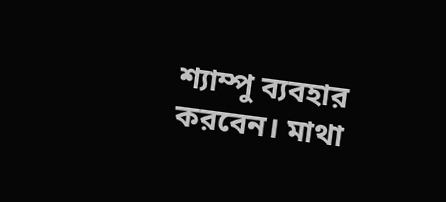শ্যাম্পু ব্যবহার করবেন। মাথা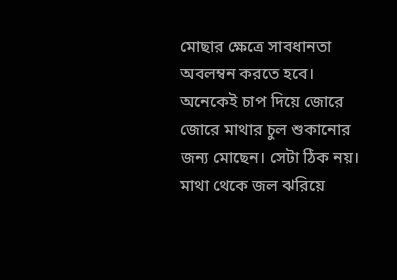মোছার ক্ষেত্রে সাবধানতা অবলম্বন করতে হবে। অনেকেই চাপ দিয়ে জোরে জোরে মাথার চুল শুকানোর জন্য মোছেন। সেটা ঠিক নয়। মাথা থেকে জল ঝরিয়ে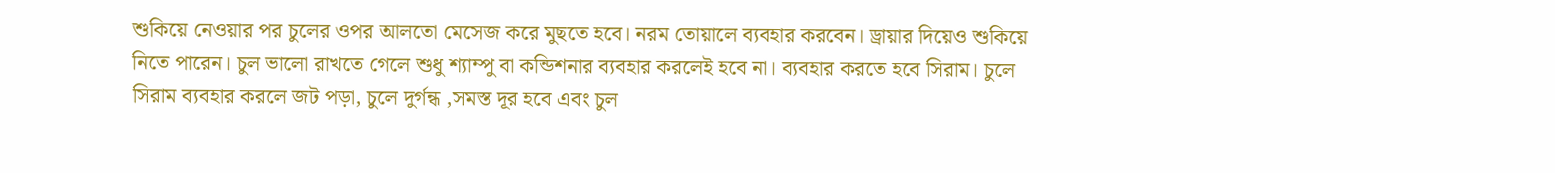শুকিয়ে নেওয়ার পর চুলের ওপর আলতো মেসেজ করে মুছতে হবে। নরম তোয়ালে ব্যবহার করবেন। ড্রায়ার দিয়েও শুকিয়ে নিতে পারেন। চুল ভালো রাখতে গেলে শুধু শ্যাম্পু বা কন্ডিশনার ব্যবহার করলেই হবে না। ব্যবহার করতে হবে সিরাম। চুলে সিরাম ব্যবহার করলে জট পড়া, চুলে দুর্গন্ধ ,সমস্ত দূর হবে এবং চুল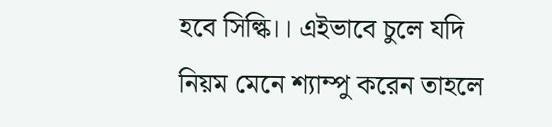হবে সিল্কি।। এইভাবে চুলে যদি নিয়ম মেনে শ্যাম্পু করেন তাহলে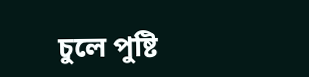চুলে পুষ্টি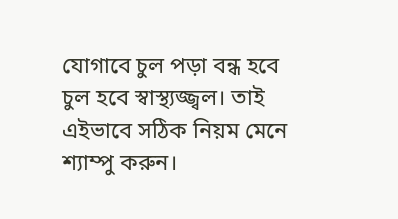যোগাবে চুল পড়া বন্ধ হবে চুল হবে স্বাস্থ্যজ্জ্বল। তাই এইভাবে সঠিক নিয়ম মেনে শ্যাম্পু করুন।